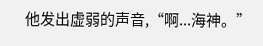他发出虚弱的声音,“啊...海神。”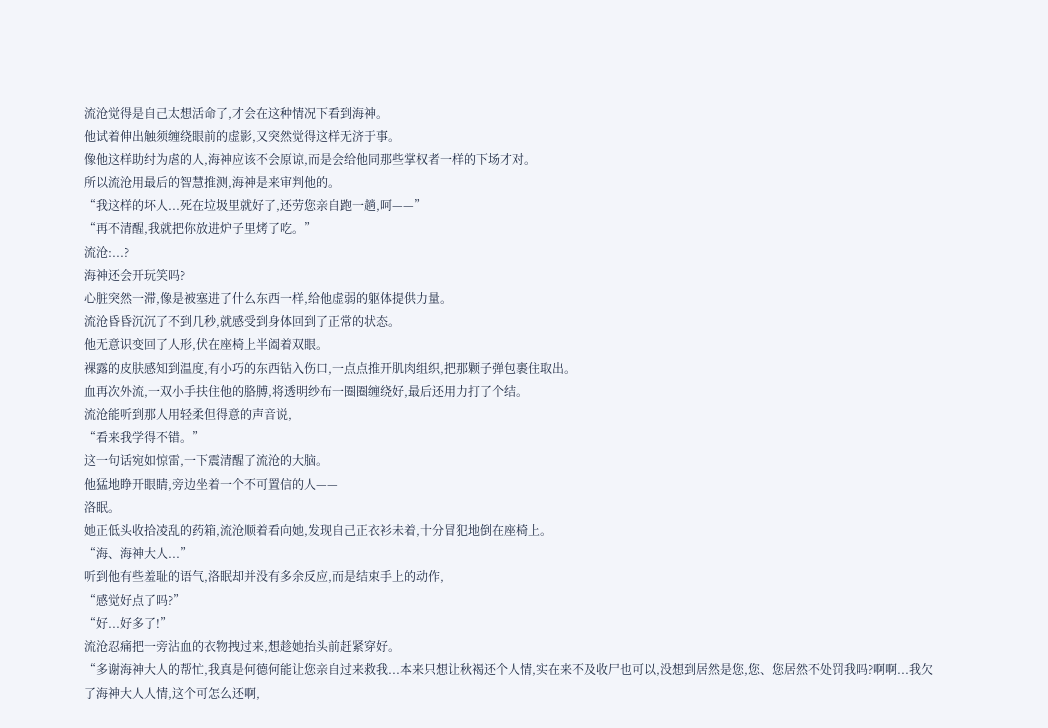流沧觉得是自己太想活命了,才会在这种情况下看到海神。
他试着伸出触须缠绕眼前的虚影,又突然觉得这样无济于事。
像他这样助纣为虐的人,海神应该不会原谅,而是会给他同那些掌权者一样的下场才对。
所以流沧用最后的智慧推测,海神是来审判他的。
“我这样的坏人...死在垃圾里就好了,还劳您亲自跑一趟,呵——”
“再不清醒,我就把你放进炉子里烤了吃。”
流沧:...?
海神还会开玩笑吗?
心脏突然一滞,像是被塞进了什么东西一样,给他虚弱的躯体提供力量。
流沧昏昏沉沉了不到几秒,就感受到身体回到了正常的状态。
他无意识变回了人形,伏在座椅上半阖着双眼。
裸露的皮肤感知到温度,有小巧的东西钻入伤口,一点点推开肌肉组织,把那颗子弹包裹住取出。
血再次外流,一双小手扶住他的胳膊,将透明纱布一圈圈缠绕好,最后还用力打了个结。
流沧能听到那人用轻柔但得意的声音说,
“看来我学得不错。”
这一句话宛如惊雷,一下震清醒了流沧的大脑。
他猛地睁开眼睛,旁边坐着一个不可置信的人——
洛眠。
她正低头收拾凌乱的药箱,流沧顺着看向她,发现自己正衣衫未着,十分冒犯地倒在座椅上。
“海、海神大人...”
听到他有些羞耻的语气,洛眠却并没有多余反应,而是结束手上的动作,
“感觉好点了吗?”
“好...好多了!”
流沧忍痛把一旁沾血的衣物拽过来,想趁她抬头前赶紧穿好。
“多谢海神大人的帮忙,我真是何德何能让您亲自过来救我...本来只想让秋褐还个人情,实在来不及收尸也可以,没想到居然是您,您、您居然不处罚我吗?啊啊...我欠了海神大人人情,这个可怎么还啊,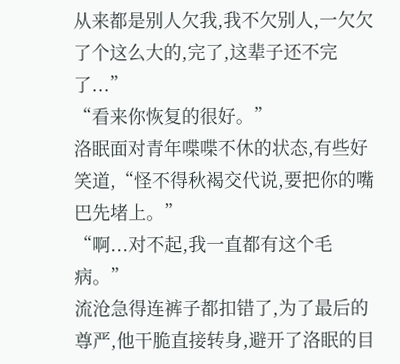从来都是别人欠我,我不欠别人,一欠欠了个这么大的,完了,这辈子还不完了...”
“看来你恢复的很好。”
洛眠面对青年喋喋不休的状态,有些好笑道,“怪不得秋褐交代说,要把你的嘴巴先堵上。”
“啊...对不起,我一直都有这个毛病。”
流沧急得连裤子都扣错了,为了最后的尊严,他干脆直接转身,避开了洛眠的目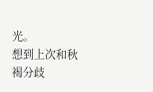光。
想到上次和秋褐分歧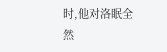时,他对洛眠全然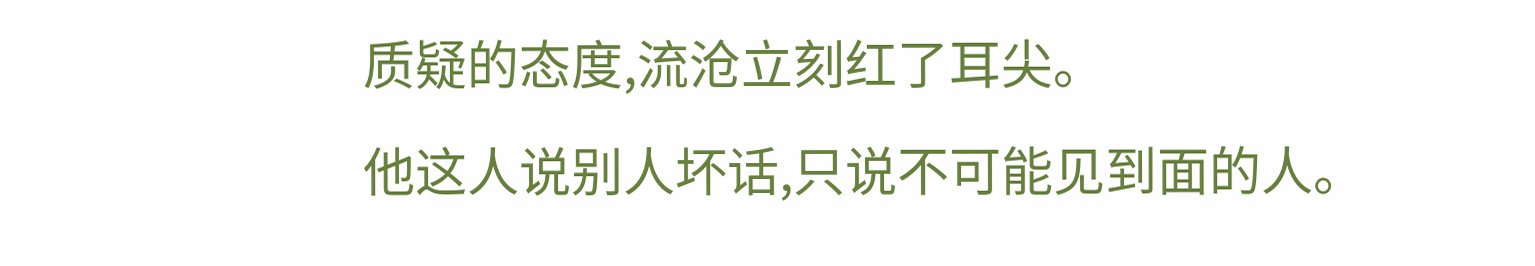质疑的态度,流沧立刻红了耳尖。
他这人说别人坏话,只说不可能见到面的人。